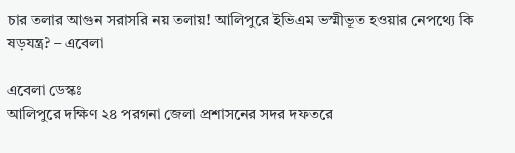চার তলার আগুন সরাসরি নয় তলায়! আলিপুরে ইভিএম ভস্মীভূত হওয়ার নেপথ্যে কি ষড়যন্ত্র? – এবেলা

এবেলা ডেস্কঃ
আলিপুরে দক্ষিণ ২৪ পরগনা জেলা প্রশাসনের সদর দফতরে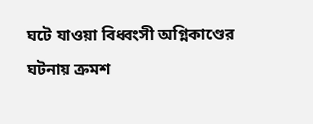ঘটে যাওয়া বিধ্বংসী অগ্নিকাণ্ডের ঘটনায় ক্রমশ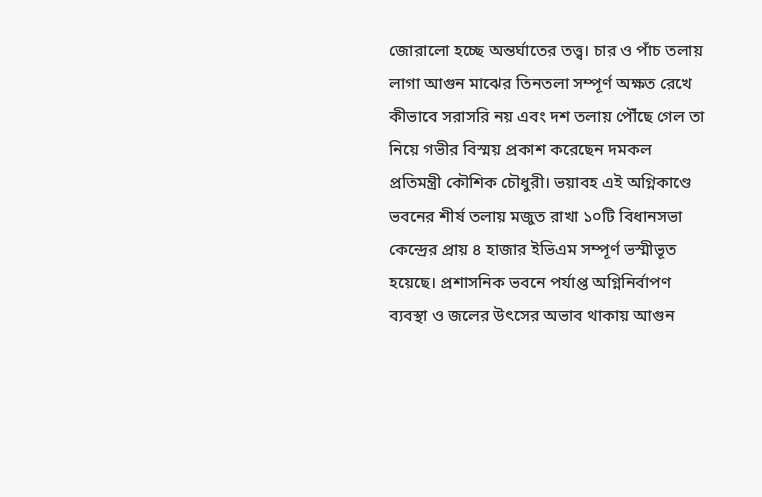জোরালো হচ্ছে অন্তর্ঘাতের তত্ত্ব। চার ও পাঁচ তলায় লাগা আগুন মাঝের তিনতলা সম্পূর্ণ অক্ষত রেখে কীভাবে সরাসরি নয় এবং দশ তলায় পৌঁছে গেল তা নিয়ে গভীর বিস্ময় প্রকাশ করেছেন দমকল প্রতিমন্ত্রী কৌশিক চৌধুরী। ভয়াবহ এই অগ্নিকাণ্ডে ভবনের শীর্ষ তলায় মজুত রাখা ১০টি বিধানসভা কেন্দ্রের প্রায় ৪ হাজার ইভিএম সম্পূর্ণ ভস্মীভূত হয়েছে। প্রশাসনিক ভবনে পর্যাপ্ত অগ্নিনির্বাপণ ব্যবস্থা ও জলের উৎসের অভাব থাকায় আগুন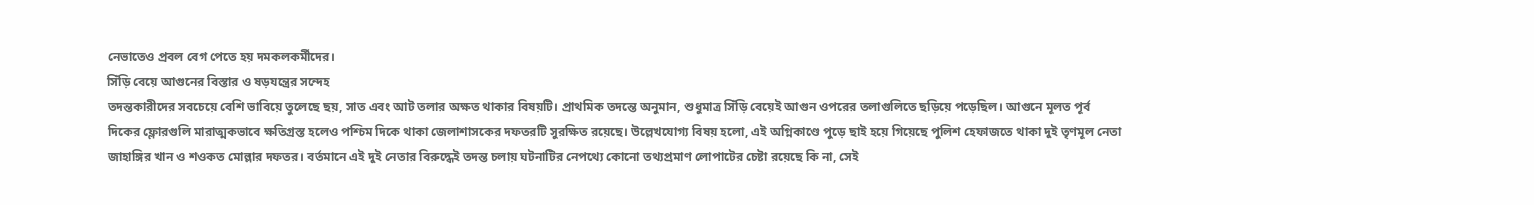নেভাতেও প্রবল বেগ পেতে হয় দমকলকর্মীদের।
সিঁড়ি বেয়ে আগুনের বিস্তার ও ষড়যন্ত্রের সন্দেহ
তদন্তকারীদের সবচেয়ে বেশি ভাবিয়ে তুলেছে ছয়, সাত এবং আট তলার অক্ষত থাকার বিষয়টি। প্রাথমিক তদন্তে অনুমান, শুধুমাত্র সিঁড়ি বেয়েই আগুন ওপরের তলাগুলিতে ছড়িয়ে পড়েছিল। আগুনে মূলত পূর্ব দিকের ফ্লোরগুলি মারাত্মকভাবে ক্ষতিগ্রস্ত হলেও পশ্চিম দিকে থাকা জেলাশাসকের দফতরটি সুরক্ষিত রয়েছে। উল্লেখযোগ্য বিষয় হলো, এই অগ্নিকাণ্ডে পুড়ে ছাই হয়ে গিয়েছে পুলিশ হেফাজতে থাকা দুই তৃণমূল নেতা জাহাঙ্গির খান ও শওকত মোল্লার দফতর। বর্তমানে এই দুই নেতার বিরুদ্ধেই তদন্ত চলায় ঘটনাটির নেপথ্যে কোনো তথ্যপ্রমাণ লোপাটের চেষ্টা রয়েছে কি না, সেই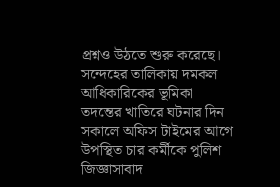প্রশ্নও উঠতে শুরু করেছে।
সন্দেহের তালিকায় দমকল আধিকারিকের ভূমিকা
তদন্তের খাতিরে ঘটনার দিন সকালে অফিস টাইমের আগে উপস্থিত চার কর্মীকে পুলিশ জিজ্ঞাসাবাদ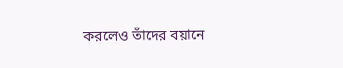করলেও তাঁদের বয়ানে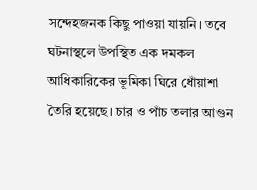সন্দেহজনক কিছু পাওয়া যায়নি। তবে ঘটনাস্থলে উপস্থিত এক দমকল আধিকারিকের ভূমিকা ঘিরে ধোঁয়াশা তৈরি হয়েছে। চার ও পাঁচ তলার আগুন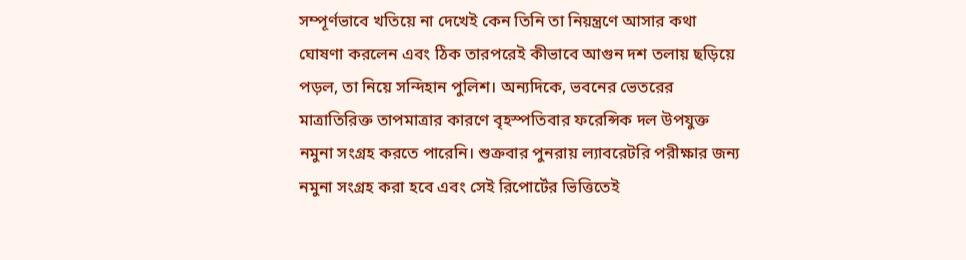সম্পূর্ণভাবে খতিয়ে না দেখেই কেন তিনি তা নিয়ন্ত্রণে আসার কথা ঘোষণা করলেন এবং ঠিক তারপরেই কীভাবে আগুন দশ তলায় ছড়িয়ে পড়ল, তা নিয়ে সন্দিহান পুলিশ। অন্যদিকে, ভবনের ভেতরের মাত্রাতিরিক্ত তাপমাত্রার কারণে বৃহস্পতিবার ফরেন্সিক দল উপযুক্ত নমুনা সংগ্রহ করতে পারেনি। শুক্রবার পুনরায় ল্যাবরেটরি পরীক্ষার জন্য নমুনা সংগ্রহ করা হবে এবং সেই রিপোর্টের ভিত্তিতেই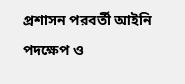প্রশাসন পরবর্তী আইনি পদক্ষেপ ও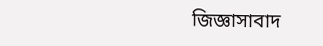জিজ্ঞাসাবাদ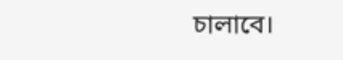চালাবে।